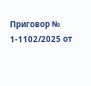Приговор № 1-1102/2025 от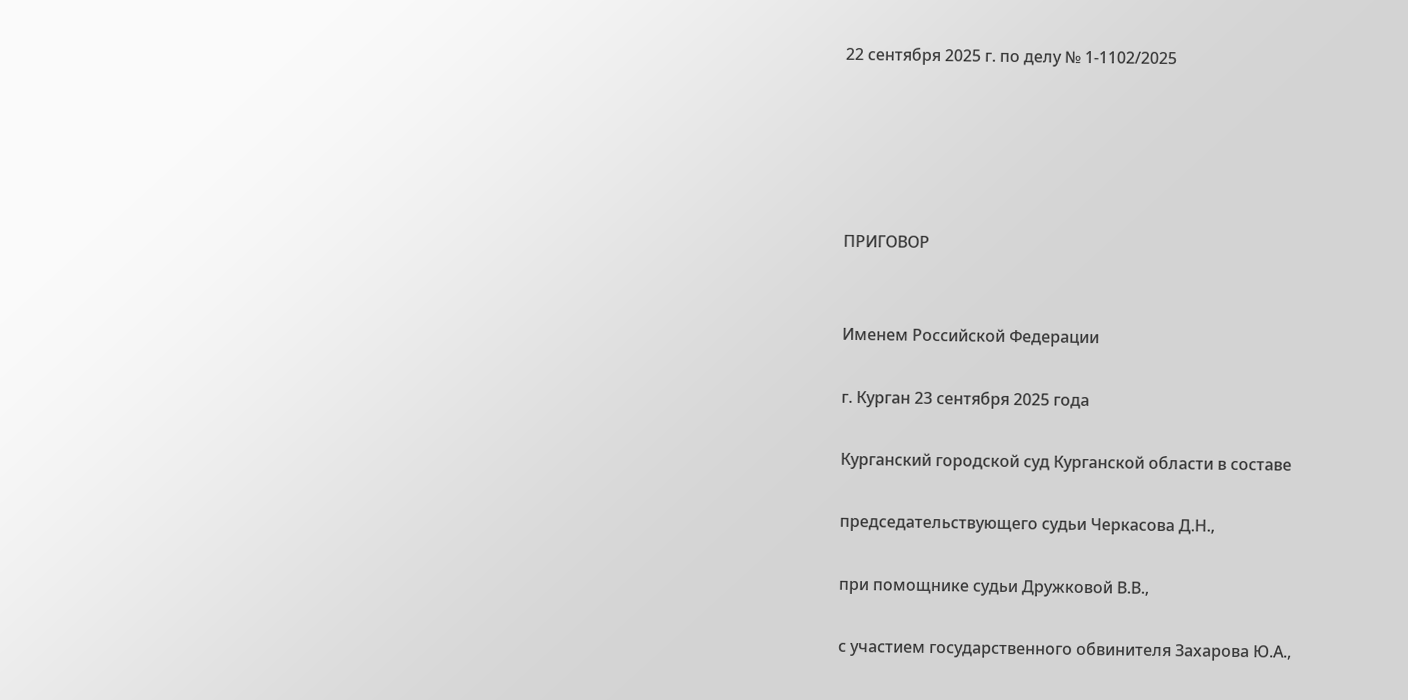22 сентября 2025 г. по делу № 1-1102/2025





ПРИГОВОР


Именем Российской Федерации

г. Курган 23 сентября 2025 года

Курганский городской суд Курганской области в составе

председательствующего судьи Черкасова Д.Н.,

при помощнике судьи Дружковой В.В.,

с участием государственного обвинителя Захарова Ю.А.,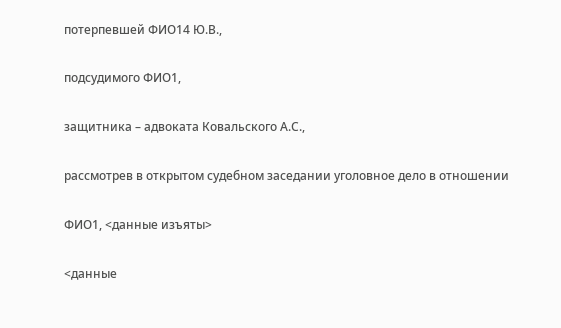потерпевшей ФИО14 Ю.В.,

подсудимого ФИО1,

защитника – адвоката Ковальского А.С.,

рассмотрев в открытом судебном заседании уголовное дело в отношении

ФИО1, <данные изъяты>

<данные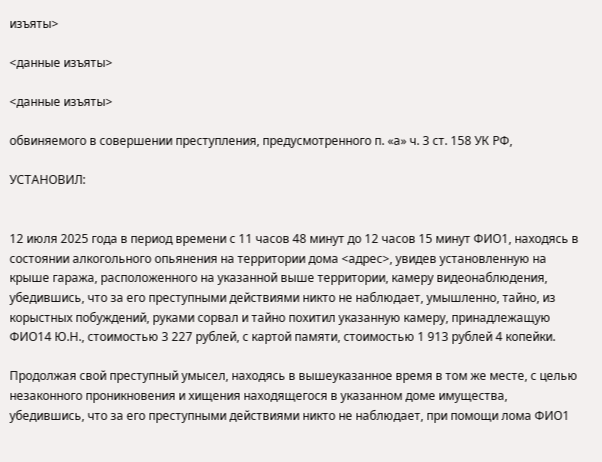изъяты>

<данные изъяты>

<данные изъяты>

обвиняемого в совершении преступления, предусмотренного п. «а» ч. 3 ст. 158 УК РФ,

УСТАНОВИЛ:


12 июля 2025 года в период времени с 11 часов 48 минут до 12 часов 15 минут ФИО1, находясь в состоянии алкогольного опьянения на территории дома <адрес>, увидев установленную на крыше гаража, расположенного на указанной выше территории, камеру видеонаблюдения, убедившись, что за его преступными действиями никто не наблюдает, умышленно, тайно, из корыстных побуждений, руками сорвал и тайно похитил указанную камеру, принадлежащую ФИО14 Ю.Н., стоимостью 3 227 рублей, с картой памяти, стоимостью 1 913 рублей 4 копейки.

Продолжая свой преступный умысел, находясь в вышеуказанное время в том же месте, с целью незаконного проникновения и хищения находящегося в указанном доме имущества, убедившись, что за его преступными действиями никто не наблюдает, при помощи лома ФИО1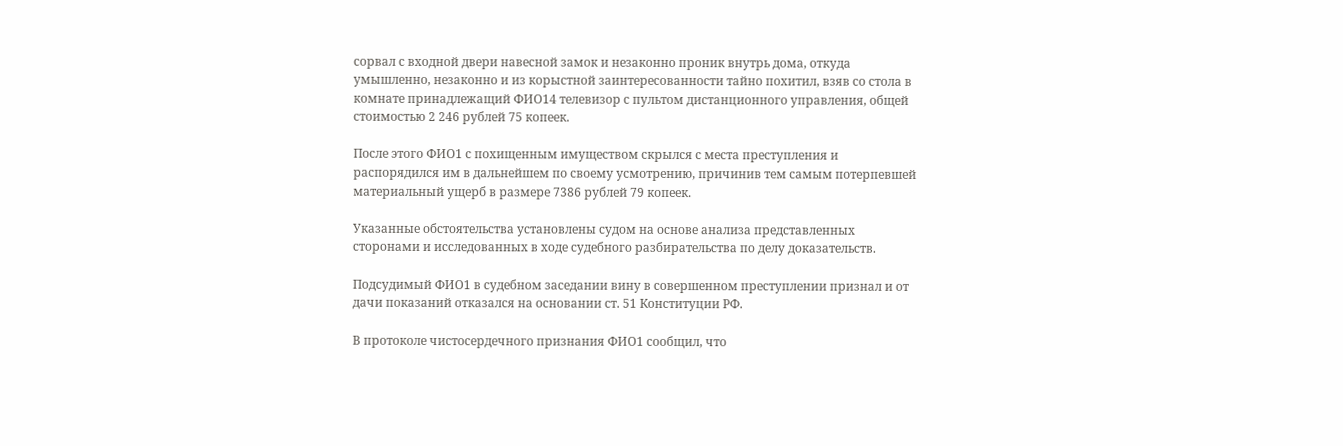сорвал с входной двери навесной замок и незаконно проник внутрь дома, откуда умышленно, незаконно и из корыстной заинтересованности тайно похитил, взяв со стола в комнате принадлежащий ФИО14 телевизор с пультом дистанционного управления, общей стоимостью 2 246 рублей 75 копеек.

После этого ФИО1 с похищенным имуществом скрылся с места преступления и распорядился им в дальнейшем по своему усмотрению, причинив тем самым потерпевшей материальный ущерб в размере 7386 рублей 79 копеек.

Указанные обстоятельства установлены судом на основе анализа представленных сторонами и исследованных в ходе судебного разбирательства по делу доказательств.

Подсудимый ФИО1 в судебном заседании вину в совершенном преступлении признал и от дачи показаний отказался на основании ст. 51 Конституции РФ.

В протоколе чистосердечного признания ФИО1 сообщил, что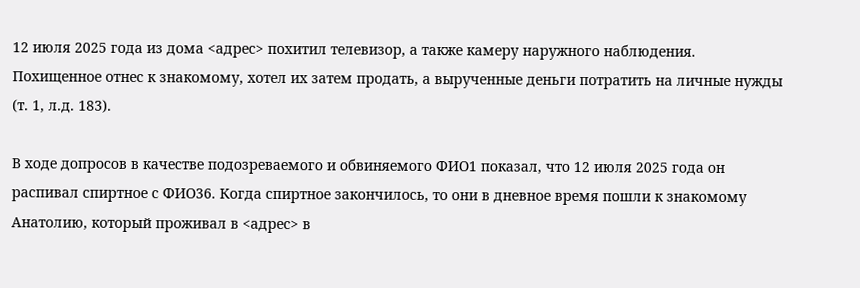12 июля 2025 года из дома <адрес> похитил телевизор, а также камеру наружного наблюдения. Похищенное отнес к знакомому, хотел их затем продать, а вырученные деньги потратить на личные нужды (т. 1, л.д. 183).

В ходе допросов в качестве подозреваемого и обвиняемого ФИО1 показал, что 12 июля 2025 года он распивал спиртное с ФИО36. Когда спиртное закончилось, то они в дневное время пошли к знакомому Анатолию, который проживал в <адрес> в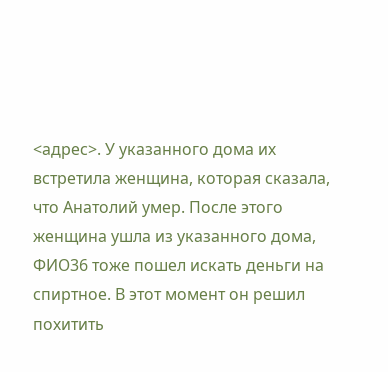<адрес>. У указанного дома их встретила женщина, которая сказала, что Анатолий умер. После этого женщина ушла из указанного дома, ФИО36 тоже пошел искать деньги на спиртное. В этот момент он решил похитить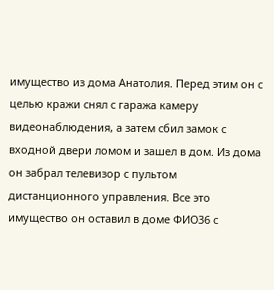имущество из дома Анатолия. Перед этим он с целью кражи снял с гаража камеру видеонаблюдения, а затем сбил замок с входной двери ломом и зашел в дом. Из дома он забрал телевизор с пультом дистанционного управления. Все это имущество он оставил в доме ФИО36 с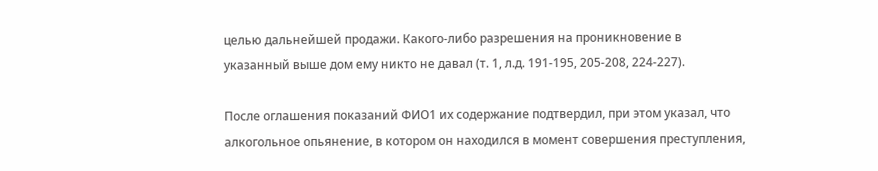целью дальнейшей продажи. Какого-либо разрешения на проникновение в указанный выше дом ему никто не давал (т. 1, л.д. 191-195, 205-208, 224-227).

После оглашения показаний ФИО1 их содержание подтвердил, при этом указал, что алкогольное опьянение, в котором он находился в момент совершения преступления,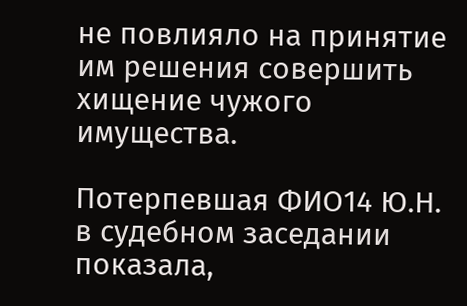не повлияло на принятие им решения совершить хищение чужого имущества.

Потерпевшая ФИО14 Ю.Н. в судебном заседании показала,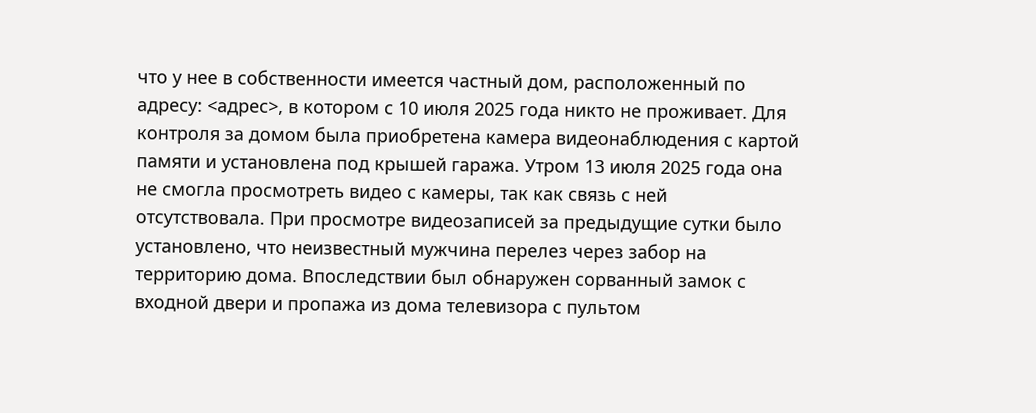что у нее в собственности имеется частный дом, расположенный по адресу: <адрес>, в котором с 10 июля 2025 года никто не проживает. Для контроля за домом была приобретена камера видеонаблюдения с картой памяти и установлена под крышей гаража. Утром 13 июля 2025 года она не смогла просмотреть видео с камеры, так как связь с ней отсутствовала. При просмотре видеозаписей за предыдущие сутки было установлено, что неизвестный мужчина перелез через забор на территорию дома. Впоследствии был обнаружен сорванный замок с входной двери и пропажа из дома телевизора с пультом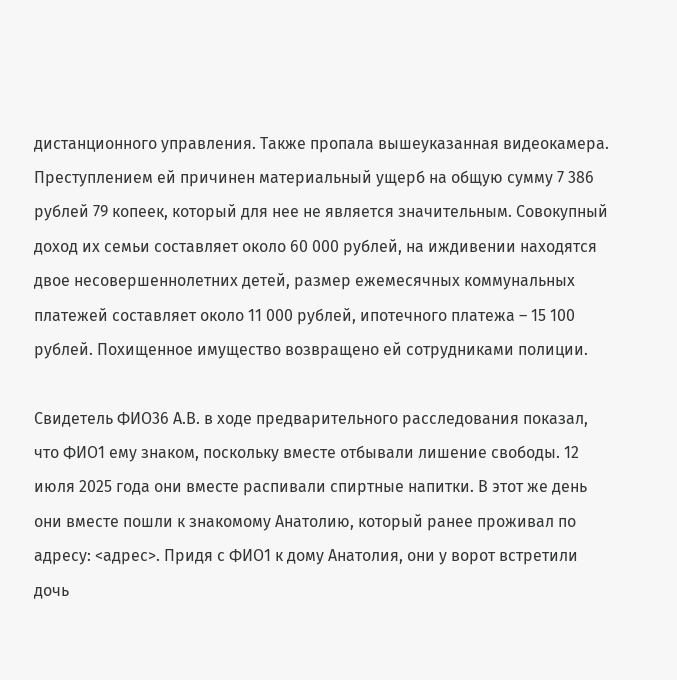дистанционного управления. Также пропала вышеуказанная видеокамера. Преступлением ей причинен материальный ущерб на общую сумму 7 386 рублей 79 копеек, который для нее не является значительным. Совокупный доход их семьи составляет около 60 000 рублей, на иждивении находятся двое несовершеннолетних детей, размер ежемесячных коммунальных платежей составляет около 11 000 рублей, ипотечного платежа – 15 100 рублей. Похищенное имущество возвращено ей сотрудниками полиции.

Свидетель ФИО36 А.В. в ходе предварительного расследования показал, что ФИО1 ему знаком, поскольку вместе отбывали лишение свободы. 12 июля 2025 года они вместе распивали спиртные напитки. В этот же день они вместе пошли к знакомому Анатолию, который ранее проживал по адресу: <адрес>. Придя с ФИО1 к дому Анатолия, они у ворот встретили дочь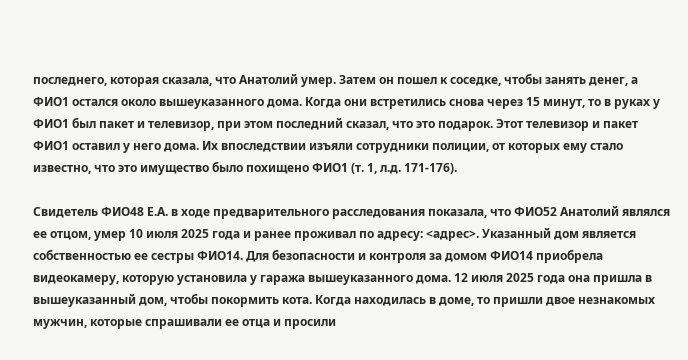последнего, которая сказала, что Анатолий умер. Затем он пошел к соседке, чтобы занять денег, а ФИО1 остался около вышеуказанного дома. Когда они встретились снова через 15 минут, то в руках у ФИО1 был пакет и телевизор, при этом последний сказал, что это подарок. Этот телевизор и пакет ФИО1 оставил у него дома. Их впоследствии изъяли сотрудники полиции, от которых ему стало известно, что это имущество было похищено ФИО1 (т. 1, л.д. 171-176).

Свидетель ФИО48 Е.А. в ходе предварительного расследования показала, что ФИО52 Анатолий являлся ее отцом, умер 10 июля 2025 года и ранее проживал по адресу: <адрес>. Указанный дом является собственностью ее сестры ФИО14. Для безопасности и контроля за домом ФИО14 приобрела видеокамеру, которую установила у гаража вышеуказанного дома. 12 июля 2025 года она пришла в вышеуказанный дом, чтобы покормить кота. Когда находилась в доме, то пришли двое незнакомых мужчин, которые спрашивали ее отца и просили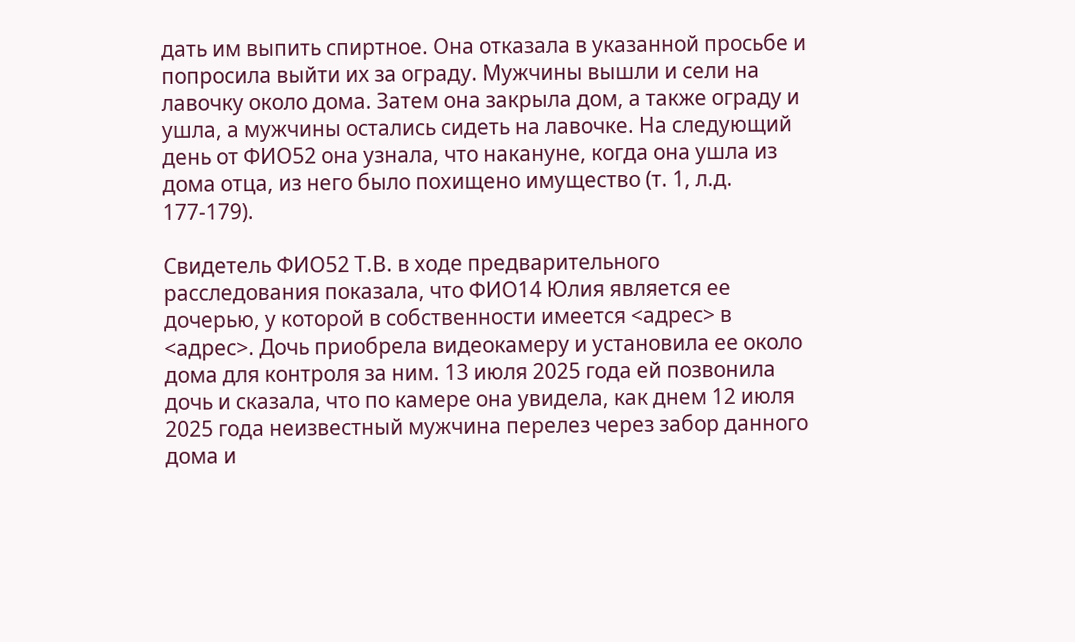дать им выпить спиртное. Она отказала в указанной просьбе и попросила выйти их за ограду. Мужчины вышли и сели на лавочку около дома. Затем она закрыла дом, а также ограду и ушла, а мужчины остались сидеть на лавочке. На следующий день от ФИО52 она узнала, что накануне, когда она ушла из дома отца, из него было похищено имущество (т. 1, л.д. 177-179).

Свидетель ФИО52 Т.В. в ходе предварительного расследования показала, что ФИО14 Юлия является ее дочерью, у которой в собственности имеется <адрес> в <адрес>. Дочь приобрела видеокамеру и установила ее около дома для контроля за ним. 13 июля 2025 года ей позвонила дочь и сказала, что по камере она увидела, как днем 12 июля 2025 года неизвестный мужчина перелез через забор данного дома и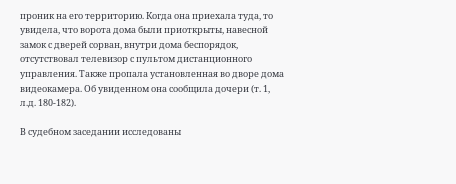проник на его территорию. Когда она приехала туда, то увидела, что ворота дома были приоткрыты, навесной замок с дверей сорван, внутри дома беспорядок, отсутствовал телевизор с пультом дистанционного управления. Также пропала установленная во дворе дома видеокамера. Об увиденном она сообщила дочери (т. 1, л.д. 180-182).

В судебном заседании исследованы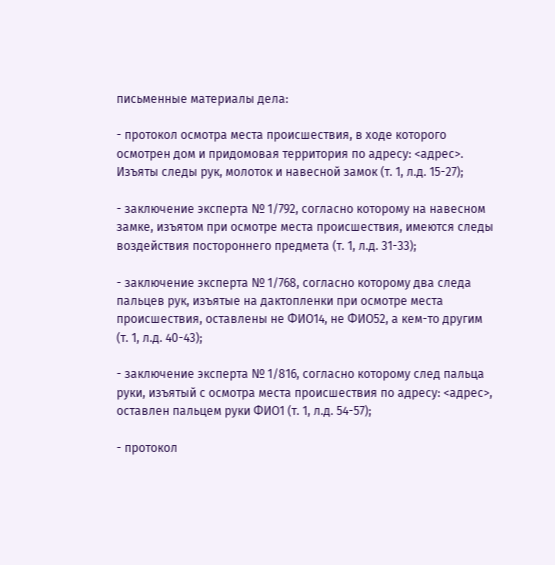письменные материалы дела:

- протокол осмотра места происшествия, в ходе которого осмотрен дом и придомовая территория по адресу: <адрес>. Изъяты следы рук, молоток и навесной замок (т. 1, л.д. 15-27);

- заключение эксперта № 1/792, согласно которому на навесном замке, изъятом при осмотре места происшествия, имеются следы воздействия постороннего предмета (т. 1, л.д. 31-33);

- заключение эксперта № 1/768, согласно которому два следа пальцев рук, изъятые на дактопленки при осмотре места происшествия, оставлены не ФИО14, не ФИО52, а кем-то другим (т. 1, л.д. 40-43);

- заключение эксперта № 1/816, согласно которому след пальца руки, изъятый с осмотра места происшествия по адресу: <адрес>, оставлен пальцем руки ФИО1 (т. 1, л.д. 54-57);

- протокол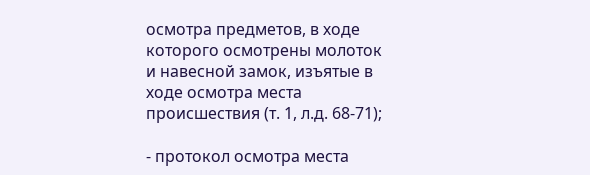осмотра предметов, в ходе которого осмотрены молоток и навесной замок, изъятые в ходе осмотра места происшествия (т. 1, л.д. 68-71);

- протокол осмотра места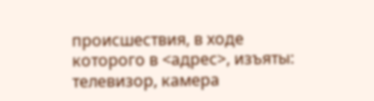происшествия, в ходе которого в <адрес>, изъяты: телевизор, камера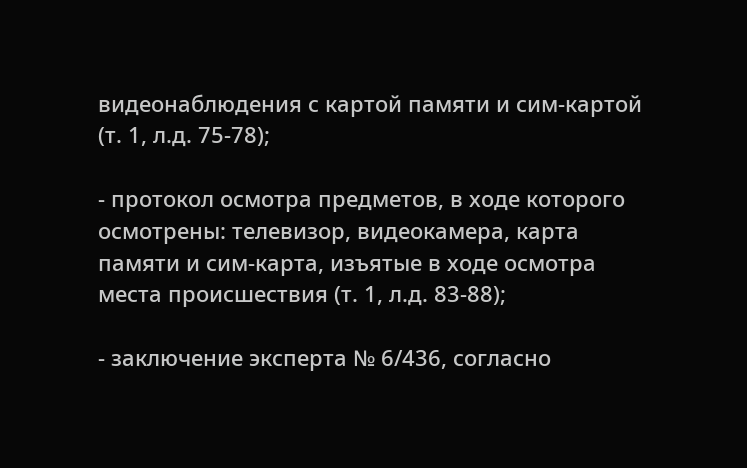видеонаблюдения с картой памяти и сим-картой (т. 1, л.д. 75-78);

- протокол осмотра предметов, в ходе которого осмотрены: телевизор, видеокамера, карта памяти и сим-карта, изъятые в ходе осмотра места происшествия (т. 1, л.д. 83-88);

- заключение эксперта № 6/436, согласно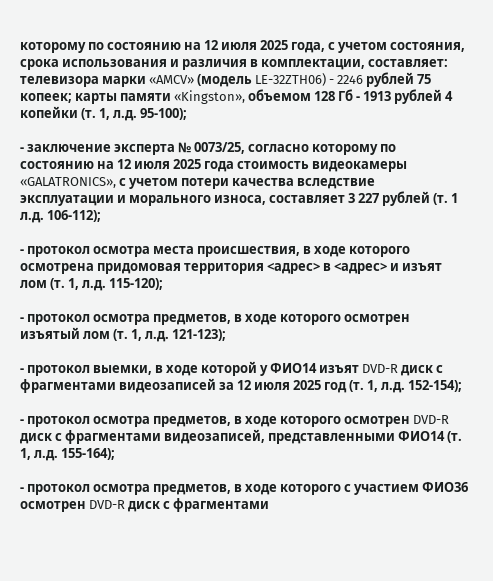которому по состоянию на 12 июля 2025 года, с учетом состояния, срока использования и различия в комплектации, составляет: телевизора марки «AMCV» (модель LE-32ZTH06) - 2246 рублей 75 копеек; карты памяти «Kingston», объемом 128 Гб - 1913 рублей 4 копейки (т. 1, л.д. 95-100);

- заключение эксперта № 0073/25, согласно которому по состоянию на 12 июля 2025 года стоимость видеокамеры «GALATRONICS», с учетом потери качества вследствие эксплуатации и морального износа, составляет 3 227 рублей (т. 1 л.д. 106-112);

- протокол осмотра места происшествия, в ходе которого осмотрена придомовая территория <адрес> в <адрес> и изъят лом (т. 1, л.д. 115-120);

- протокол осмотра предметов, в ходе которого осмотрен изъятый лом (т. 1, л.д. 121-123);

- протокол выемки, в ходе которой у ФИО14 изъят DVD-R диск с фрагментами видеозаписей за 12 июля 2025 год (т. 1, л.д. 152-154);

- протокол осмотра предметов, в ходе которого осмотрен DVD-R диск с фрагментами видеозаписей, представленными ФИО14 (т. 1, л.д. 155-164);

- протокол осмотра предметов, в ходе которого с участием ФИО36 осмотрен DVD-R диск с фрагментами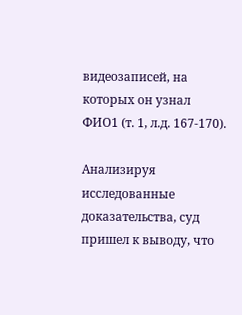видеозаписей, на которых он узнал ФИО1 (т. 1, л.д. 167-170).

Анализируя исследованные доказательства, суд пришел к выводу, что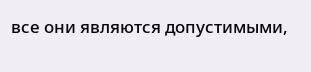все они являются допустимыми,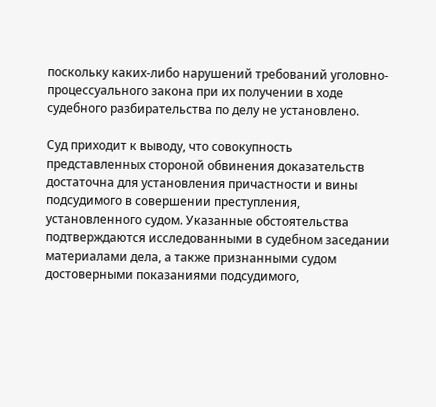поскольку каких-либо нарушений требований уголовно-процессуального закона при их получении в ходе судебного разбирательства по делу не установлено.

Суд приходит к выводу, что совокупность представленных стороной обвинения доказательств достаточна для установления причастности и вины подсудимого в совершении преступления, установленного судом. Указанные обстоятельства подтверждаются исследованными в судебном заседании материалами дела, а также признанными судом достоверными показаниями подсудимого,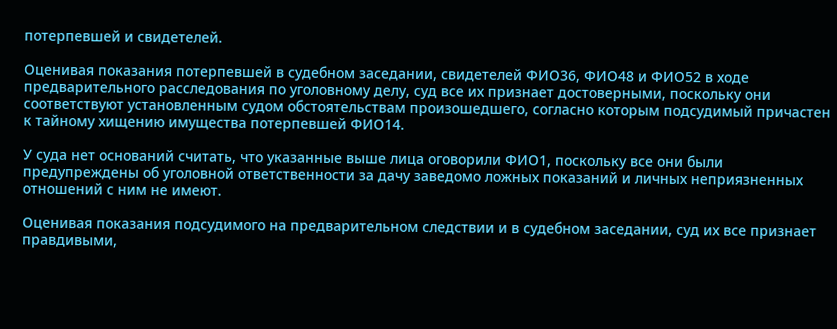потерпевшей и свидетелей.

Оценивая показания потерпевшей в судебном заседании, свидетелей ФИО36, ФИО48 и ФИО52 в ходе предварительного расследования по уголовному делу, суд все их признает достоверными, поскольку они соответствуют установленным судом обстоятельствам произошедшего, согласно которым подсудимый причастен к тайному хищению имущества потерпевшей ФИО14.

У суда нет оснований считать, что указанные выше лица оговорили ФИО1, поскольку все они были предупреждены об уголовной ответственности за дачу заведомо ложных показаний и личных неприязненных отношений с ним не имеют.

Оценивая показания подсудимого на предварительном следствии и в судебном заседании, суд их все признает правдивыми,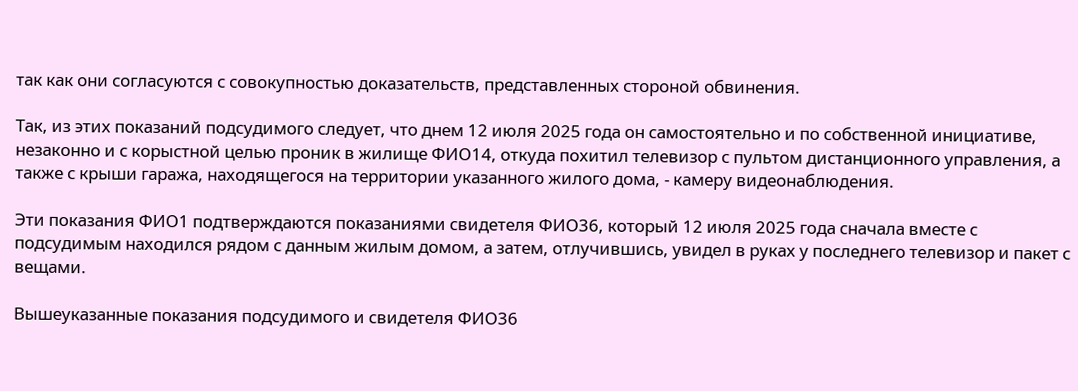так как они согласуются с совокупностью доказательств, представленных стороной обвинения.

Так, из этих показаний подсудимого следует, что днем 12 июля 2025 года он самостоятельно и по собственной инициативе, незаконно и с корыстной целью проник в жилище ФИО14, откуда похитил телевизор с пультом дистанционного управления, а также с крыши гаража, находящегося на территории указанного жилого дома, - камеру видеонаблюдения.

Эти показания ФИО1 подтверждаются показаниями свидетеля ФИО36, который 12 июля 2025 года сначала вместе с подсудимым находился рядом с данным жилым домом, а затем, отлучившись, увидел в руках у последнего телевизор и пакет с вещами.

Вышеуказанные показания подсудимого и свидетеля ФИО36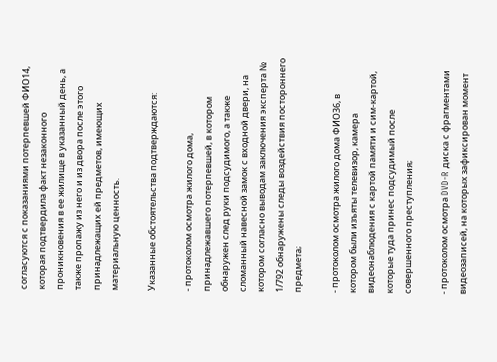согласуются с показаниями потерпевшей ФИО14, которая подтвердила факт незаконного проникновения в ее жилище в указанный день, а также пропажу из него и из двора после этого принадлежащих ей предметов, имеющих материальную ценность.

Указанные обстоятельства подтверждаются:

- протоколом осмотра жилого дома, принадлежавшего потерпевшей, в котором обнаружен след руки подсудимого, а также сломанный навесной замок с входной двери, на котором согласно выводам заключения эксперта № 1/792 обнаружены следы воздействия постороннего предмета;

- протоколом осмотра жилого дома ФИО36, в котором были изъяты телевизор, камера видеонаблюдения с картой памяти и сим-картой, которые туда принес подсудимый после совершенного преступления;

- протоколом осмотра DVD-R диска с фрагментами видеозаписей, на которых зафиксирован момент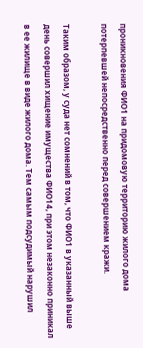проникновения ФИО1 на придомовую территорию жилого дома потерпевшей непосредственно перед совершением кражи.

Таким образом, у суда нет сомнений в том, что ФИО1 в указанный выше день совершил хищение имущества ФИО14, при этом незаконно приникал в ее жилище в виде жилого дома. Тем самым подсудимый нарушил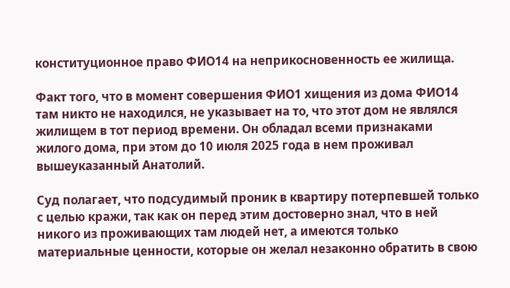конституционное право ФИО14 на неприкосновенность ее жилища.

Факт того, что в момент совершения ФИО1 хищения из дома ФИО14 там никто не находился, не указывает на то, что этот дом не являлся жилищем в тот период времени. Он обладал всеми признаками жилого дома, при этом до 10 июля 2025 года в нем проживал вышеуказанный Анатолий.

Суд полагает, что подсудимый проник в квартиру потерпевшей только с целью кражи, так как он перед этим достоверно знал, что в ней никого из проживающих там людей нет, а имеются только материальные ценности, которые он желал незаконно обратить в свою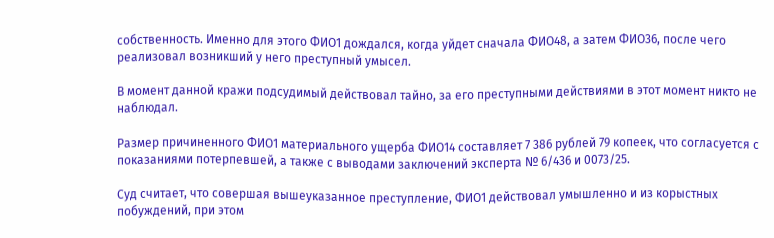собственность. Именно для этого ФИО1 дождался, когда уйдет сначала ФИО48, а затем ФИО36, после чего реализовал возникший у него преступный умысел.

В момент данной кражи подсудимый действовал тайно, за его преступными действиями в этот момент никто не наблюдал.

Размер причиненного ФИО1 материального ущерба ФИО14 составляет 7 386 рублей 79 копеек, что согласуется с показаниями потерпевшей, а также с выводами заключений эксперта № 6/436 и 0073/25.

Суд считает, что совершая вышеуказанное преступление, ФИО1 действовал умышленно и из корыстных побуждений, при этом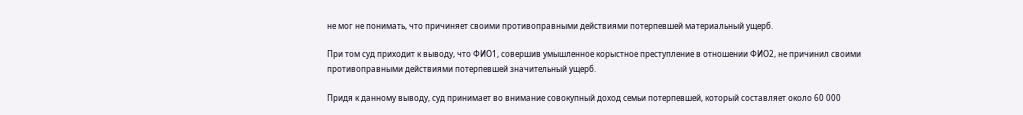не мог не понимать, что причиняет своими противоправными действиями потерпевшей материальный ущерб.

При том суд приходит к выводу, что ФИО1, совершив умышленное корыстное преступление в отношении ФИО2, не причинил своими противоправными действиями потерпевшей значительный ущерб.

Придя к данному выводу, суд принимает во внимание совокупный доход семьи потерпевшей, который составляет около 60 000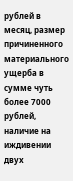рублей в месяц, размер причиненного материального ущерба в сумме чуть более 7000 рублей, наличие на иждивении двух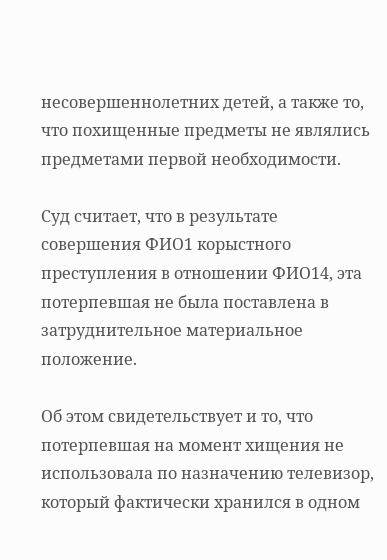несовершеннолетних детей, а также то, что похищенные предметы не являлись предметами первой необходимости.

Суд считает, что в результате совершения ФИО1 корыстного преступления в отношении ФИО14, эта потерпевшая не была поставлена в затруднительное материальное положение.

Об этом свидетельствует и то, что потерпевшая на момент хищения не использовала по назначению телевизор, который фактически хранился в одном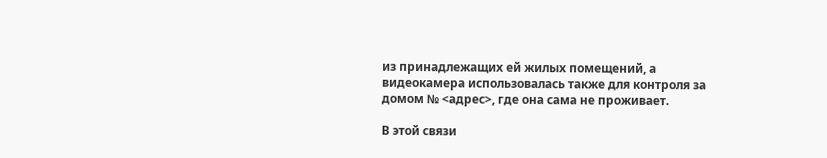из принадлежащих ей жилых помещений, а видеокамера использовалась также для контроля за домом № <адрес>, где она сама не проживает.

В этой связи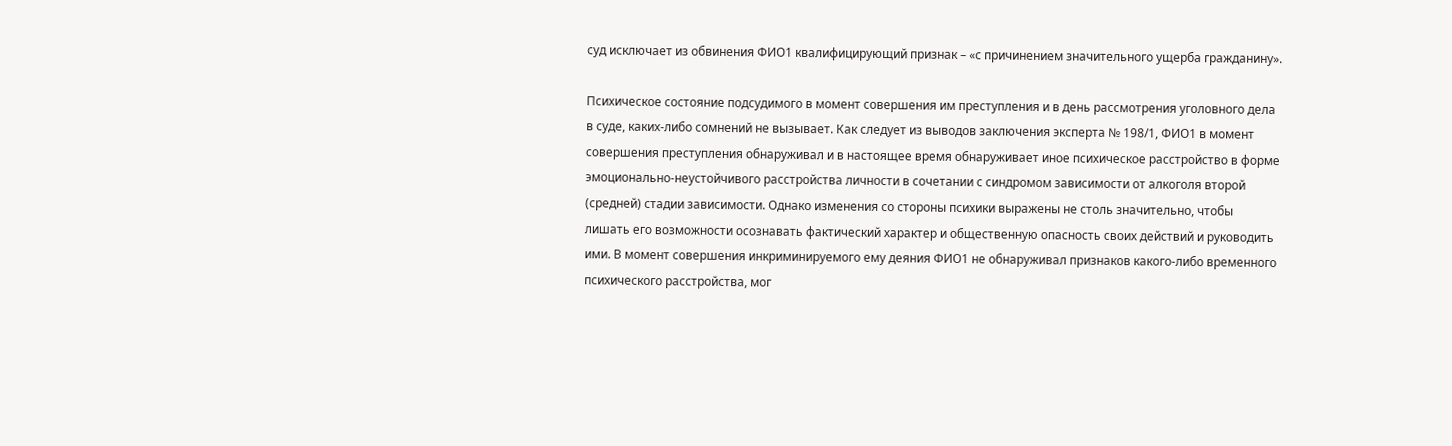суд исключает из обвинения ФИО1 квалифицирующий признак – «с причинением значительного ущерба гражданину».

Психическое состояние подсудимого в момент совершения им преступления и в день рассмотрения уголовного дела в суде, каких-либо сомнений не вызывает. Как следует из выводов заключения эксперта № 198/1, ФИО1 в момент совершения преступления обнаруживал и в настоящее время обнаруживает иное психическое расстройство в форме эмоционально-неустойчивого расстройства личности в сочетании с синдромом зависимости от алкоголя второй (средней) стадии зависимости. Однако изменения со стороны психики выражены не столь значительно, чтобы лишать его возможности осознавать фактический характер и общественную опасность своих действий и руководить ими. В момент совершения инкриминируемого ему деяния ФИО1 не обнаруживал признаков какого-либо временного психического расстройства, мог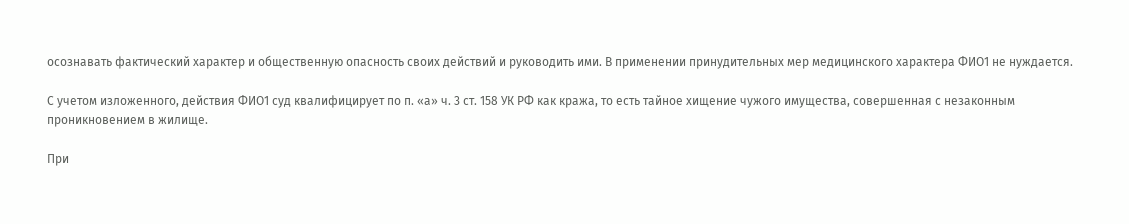осознавать фактический характер и общественную опасность своих действий и руководить ими. В применении принудительных мер медицинского характера ФИО1 не нуждается.

С учетом изложенного, действия ФИО1 суд квалифицирует по п. «а» ч. 3 ст. 158 УК РФ как кража, то есть тайное хищение чужого имущества, совершенная с незаконным проникновением в жилище.

При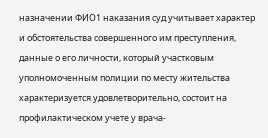назначении ФИО1 наказания суд учитывает характер и обстоятельства совершенного им преступления, данные о его личности, который участковым уполномоченным полиции по месту жительства характеризуется удовлетворительно, состоит на профилактическом учете у врача-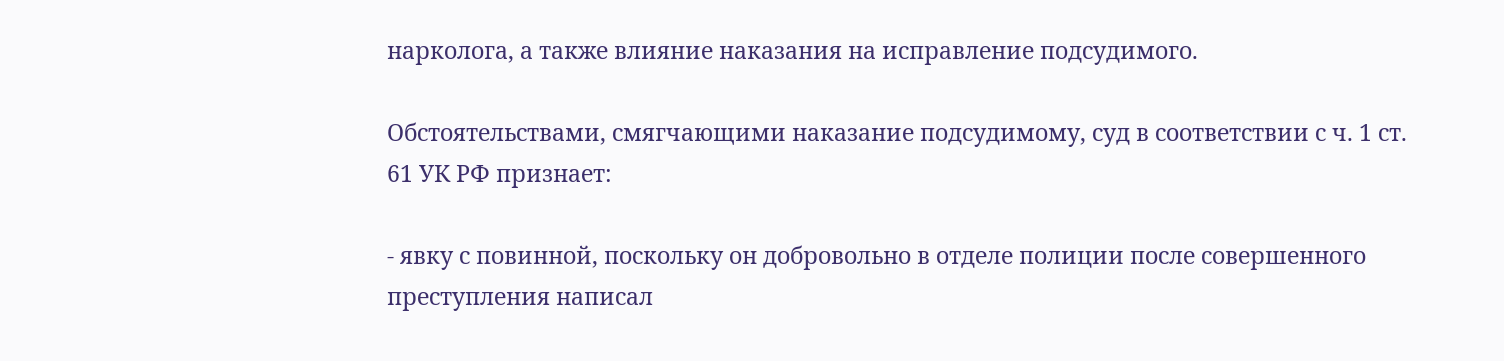нарколога, а также влияние наказания на исправление подсудимого.

Обстоятельствами, смягчающими наказание подсудимому, суд в соответствии с ч. 1 ст. 61 УК РФ признает:

- явку с повинной, поскольку он добровольно в отделе полиции после совершенного преступления написал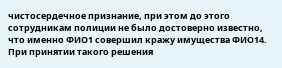чистосердечное признание, при этом до этого сотрудникам полиции не было достоверно известно, что именно ФИО1 совершил кражу имущества ФИО14. При принятии такого решения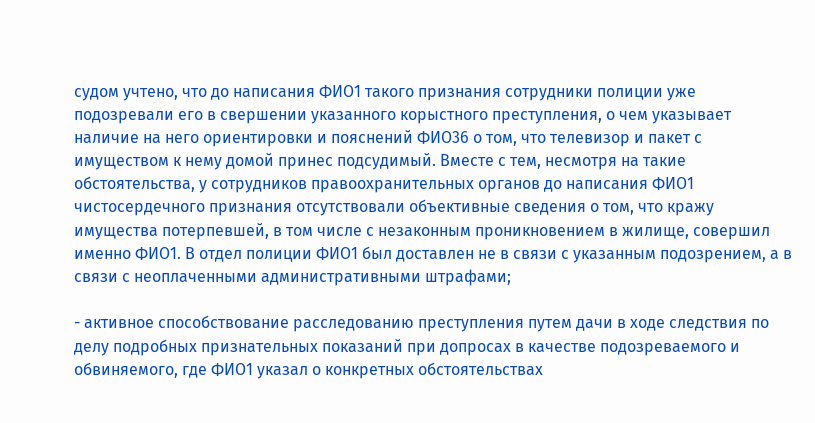судом учтено, что до написания ФИО1 такого признания сотрудники полиции уже подозревали его в свершении указанного корыстного преступления, о чем указывает наличие на него ориентировки и пояснений ФИО36 о том, что телевизор и пакет с имуществом к нему домой принес подсудимый. Вместе с тем, несмотря на такие обстоятельства, у сотрудников правоохранительных органов до написания ФИО1 чистосердечного признания отсутствовали объективные сведения о том, что кражу имущества потерпевшей, в том числе с незаконным проникновением в жилище, совершил именно ФИО1. В отдел полиции ФИО1 был доставлен не в связи с указанным подозрением, а в связи с неоплаченными административными штрафами;

- активное способствование расследованию преступления путем дачи в ходе следствия по делу подробных признательных показаний при допросах в качестве подозреваемого и обвиняемого, где ФИО1 указал о конкретных обстоятельствах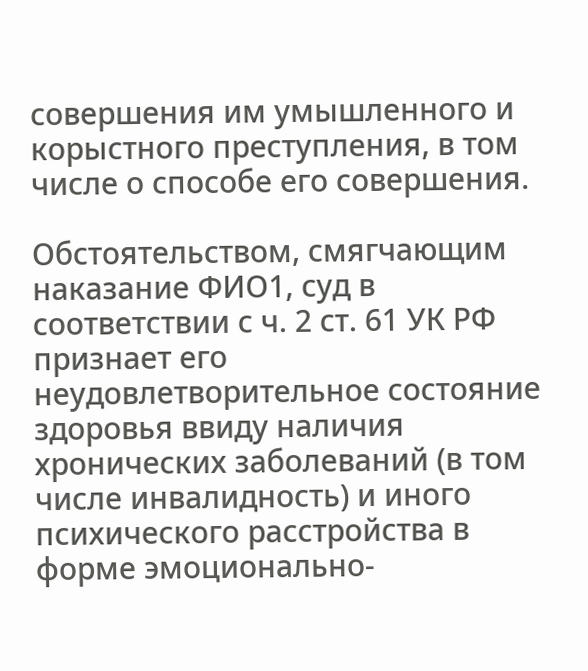совершения им умышленного и корыстного преступления, в том числе о способе его совершения.

Обстоятельством, смягчающим наказание ФИО1, суд в соответствии с ч. 2 ст. 61 УК РФ признает его неудовлетворительное состояние здоровья ввиду наличия хронических заболеваний (в том числе инвалидность) и иного психического расстройства в форме эмоционально-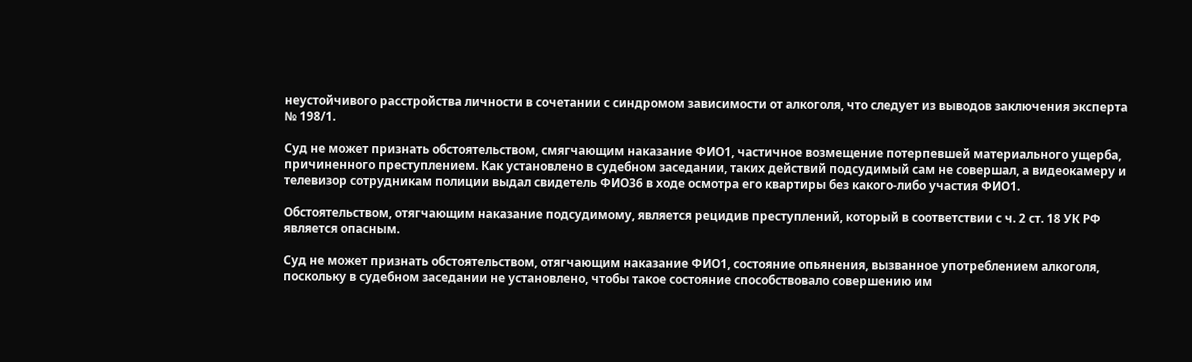неустойчивого расстройства личности в сочетании с синдромом зависимости от алкоголя, что следует из выводов заключения эксперта № 198/1.

Суд не может признать обстоятельством, смягчающим наказание ФИО1, частичное возмещение потерпевшей материального ущерба, причиненного преступлением. Как установлено в судебном заседании, таких действий подсудимый сам не совершал, а видеокамеру и телевизор сотрудникам полиции выдал свидетель ФИО36 в ходе осмотра его квартиры без какого-либо участия ФИО1.

Обстоятельством, отягчающим наказание подсудимому, является рецидив преступлений, который в соответствии с ч. 2 ст. 18 УК РФ является опасным.

Суд не может признать обстоятельством, отягчающим наказание ФИО1, состояние опьянения, вызванное употреблением алкоголя, поскольку в судебном заседании не установлено, чтобы такое состояние способствовало совершению им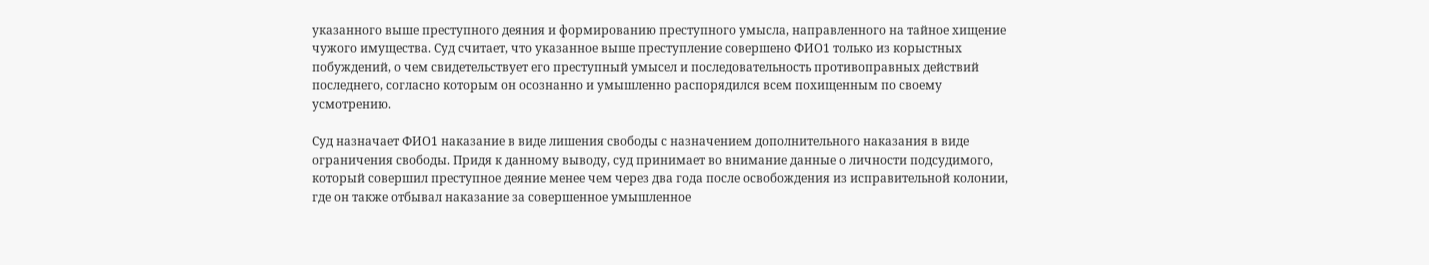указанного выше преступного деяния и формированию преступного умысла, направленного на тайное хищение чужого имущества. Суд считает, что указанное выше преступление совершено ФИО1 только из корыстных побуждений, о чем свидетельствует его преступный умысел и последовательность противоправных действий последнего, согласно которым он осознанно и умышленно распорядился всем похищенным по своему усмотрению.

Суд назначает ФИО1 наказание в виде лишения свободы с назначением дополнительного наказания в виде ограничения свободы. Придя к данному выводу, суд принимает во внимание данные о личности подсудимого, который совершил преступное деяние менее чем через два года после освобождения из исправительной колонии, где он также отбывал наказание за совершенное умышленное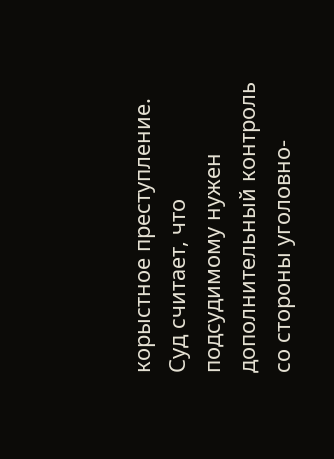корыстное преступление. Суд считает, что подсудимому нужен дополнительный контроль со стороны уголовно-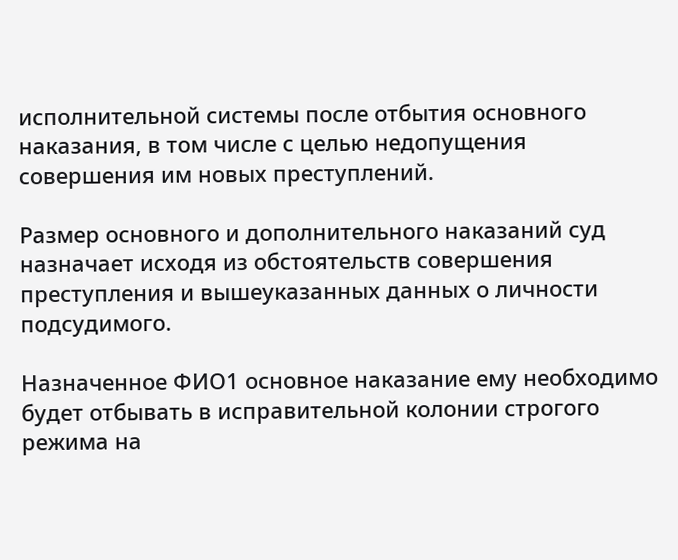исполнительной системы после отбытия основного наказания, в том числе с целью недопущения совершения им новых преступлений.

Размер основного и дополнительного наказаний суд назначает исходя из обстоятельств совершения преступления и вышеуказанных данных о личности подсудимого.

Назначенное ФИО1 основное наказание ему необходимо будет отбывать в исправительной колонии строгого режима на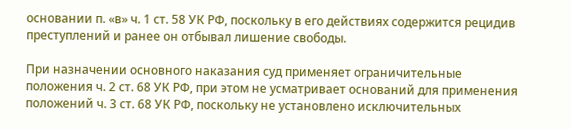основании п. «в» ч. 1 ст. 58 УК РФ, поскольку в его действиях содержится рецидив преступлений и ранее он отбывал лишение свободы.

При назначении основного наказания суд применяет ограничительные положения ч. 2 ст. 68 УК РФ, при этом не усматривает оснований для применения положений ч. 3 ст. 68 УК РФ, поскольку не установлено исключительных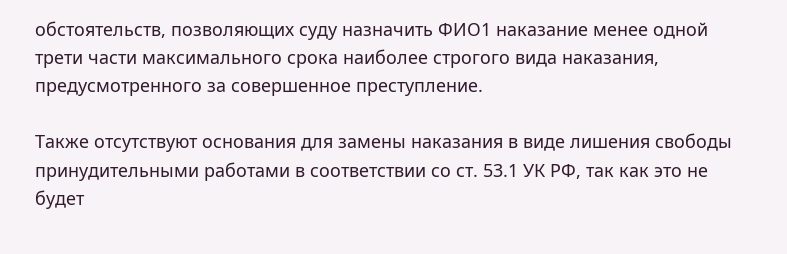обстоятельств, позволяющих суду назначить ФИО1 наказание менее одной трети части максимального срока наиболее строгого вида наказания, предусмотренного за совершенное преступление.

Также отсутствуют основания для замены наказания в виде лишения свободы принудительными работами в соответствии со ст. 53.1 УК РФ, так как это не будет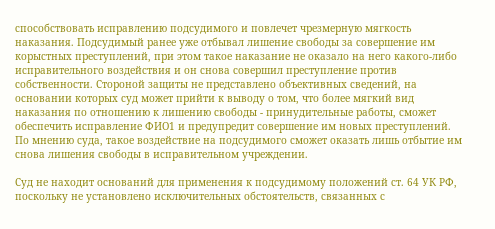способствовать исправлению подсудимого и повлечет чрезмерную мягкость наказания. Подсудимый ранее уже отбывал лишение свободы за совершение им корыстных преступлений, при этом такое наказание не оказало на него какого-либо исправительного воздействия и он снова совершил преступление против собственности. Стороной защиты не представлено объективных сведений, на основании которых суд может прийти к выводу о том, что более мягкий вид наказания по отношению к лишению свободы - принудительные работы, сможет обеспечить исправление ФИО1 и предупредит совершение им новых преступлений. По мнению суда, такое воздействие на подсудимого сможет оказать лишь отбытие им снова лишения свободы в исправительном учреждении.

Суд не находит оснований для применения к подсудимому положений ст. 64 УК РФ, поскольку не установлено исключительных обстоятельств, связанных с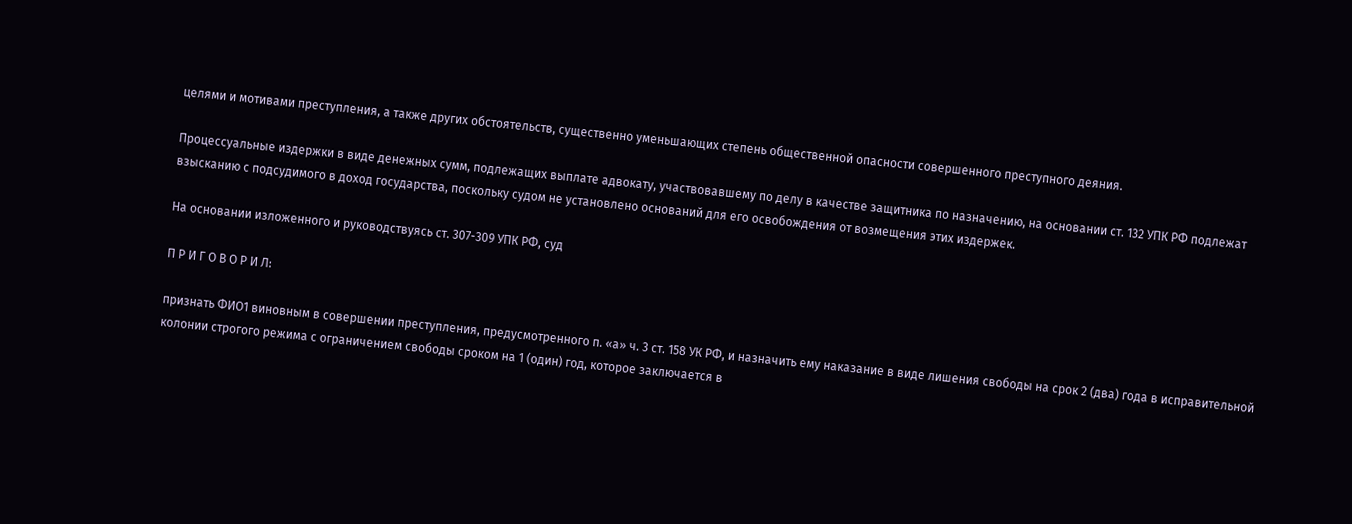целями и мотивами преступления, а также других обстоятельств, существенно уменьшающих степень общественной опасности совершенного преступного деяния.

Процессуальные издержки в виде денежных сумм, подлежащих выплате адвокату, участвовавшему по делу в качестве защитника по назначению, на основании ст. 132 УПК РФ подлежат взысканию с подсудимого в доход государства, поскольку судом не установлено оснований для его освобождения от возмещения этих издержек.

На основании изложенного и руководствуясь ст. 307-309 УПК РФ, суд

П Р И Г О В О Р И Л:

признать ФИО1 виновным в совершении преступления, предусмотренного п. «а» ч. 3 ст. 158 УК РФ, и назначить ему наказание в виде лишения свободы на срок 2 (два) года в исправительной колонии строгого режима с ограничением свободы сроком на 1 (один) год, которое заключается в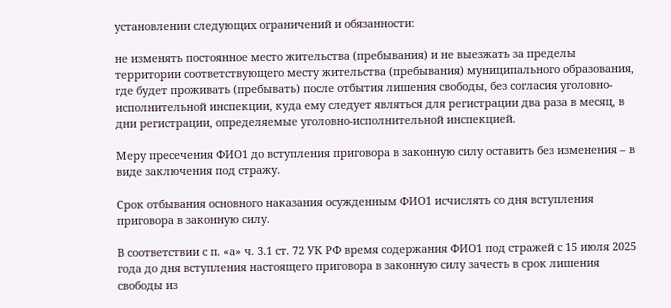установлении следующих ограничений и обязанности:

не изменять постоянное место жительства (пребывания) и не выезжать за пределы территории соответствующего месту жительства (пребывания) муниципального образования, где будет проживать (пребывать) после отбытия лишения свободы, без согласия уголовно-исполнительной инспекции, куда ему следует являться для регистрации два раза в месяц, в дни регистрации, определяемые уголовно-исполнительной инспекцией.

Меру пресечения ФИО1 до вступления приговора в законную силу оставить без изменения – в виде заключения под стражу.

Срок отбывания основного наказания осужденным ФИО1 исчислять со дня вступления приговора в законную силу.

В соответствии с п. «а» ч. 3.1 ст. 72 УК РФ время содержания ФИО1 под стражей с 15 июля 2025 года до дня вступления настоящего приговора в законную силу зачесть в срок лишения свободы из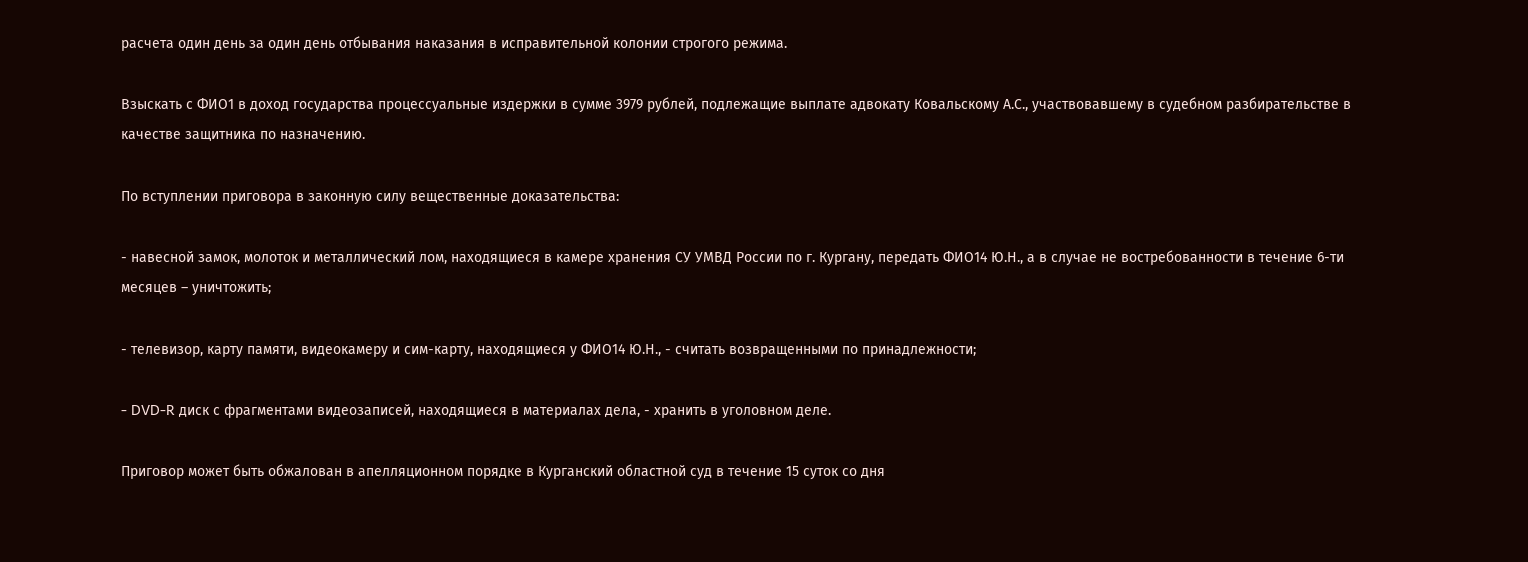расчета один день за один день отбывания наказания в исправительной колонии строгого режима.

Взыскать с ФИО1 в доход государства процессуальные издержки в сумме 3979 рублей, подлежащие выплате адвокату Ковальскому А.С., участвовавшему в судебном разбирательстве в качестве защитника по назначению.

По вступлении приговора в законную силу вещественные доказательства:

- навесной замок, молоток и металлический лом, находящиеся в камере хранения СУ УМВД России по г. Кургану, передать ФИО14 Ю.Н., а в случае не востребованности в течение 6-ти месяцев – уничтожить;

- телевизор, карту памяти, видеокамеру и сим-карту, находящиеся у ФИО14 Ю.Н., - считать возвращенными по принадлежности;

- DVD-R диск с фрагментами видеозаписей, находящиеся в материалах дела, - хранить в уголовном деле.

Приговор может быть обжалован в апелляционном порядке в Курганский областной суд в течение 15 суток со дня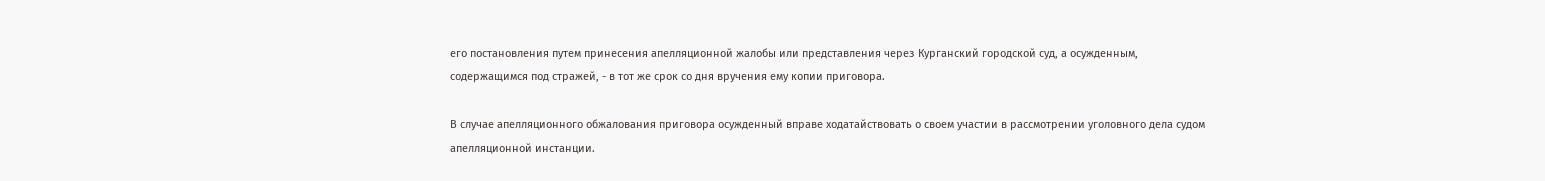его постановления путем принесения апелляционной жалобы или представления через Курганский городской суд, а осужденным, содержащимся под стражей, - в тот же срок со дня вручения ему копии приговора.

В случае апелляционного обжалования приговора осужденный вправе ходатайствовать о своем участии в рассмотрении уголовного дела судом апелляционной инстанции.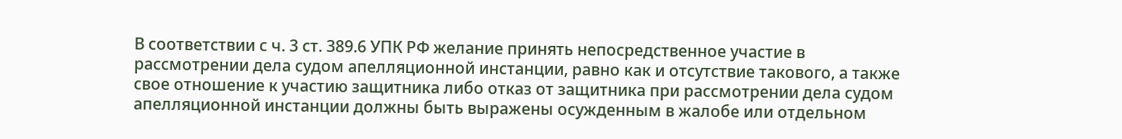В соответствии с ч. 3 ст. 389.6 УПК РФ желание принять непосредственное участие в рассмотрении дела судом апелляционной инстанции, равно как и отсутствие такового, а также свое отношение к участию защитника либо отказ от защитника при рассмотрении дела судом апелляционной инстанции должны быть выражены осужденным в жалобе или отдельном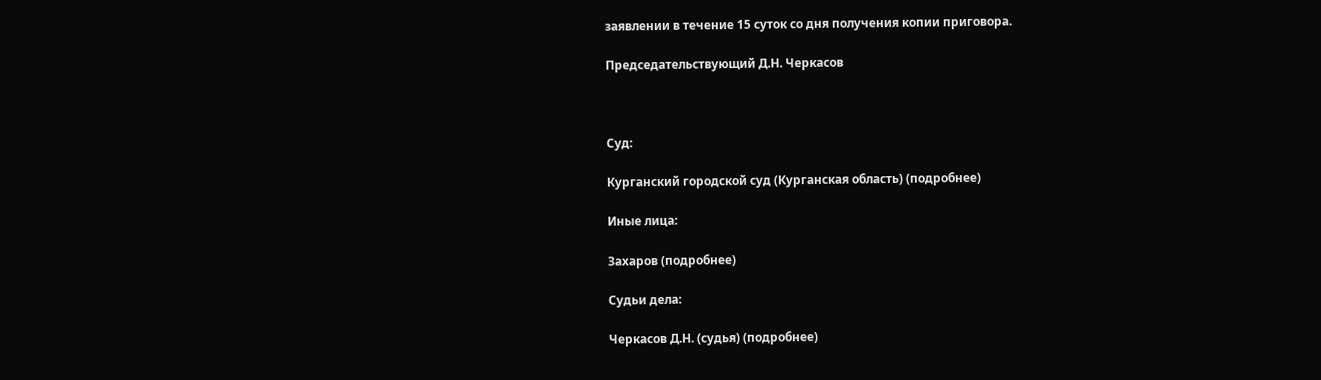заявлении в течение 15 суток со дня получения копии приговора.

Председательствующий Д.Н. Черкасов



Суд:

Курганский городской суд (Курганская область) (подробнее)

Иные лица:

Захаров (подробнее)

Судьи дела:

Черкасов Д.Н. (судья) (подробнее)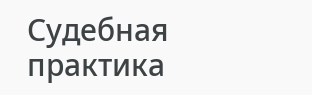Судебная практика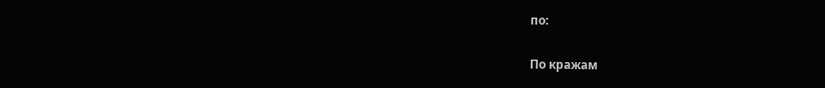по:

По кражам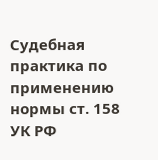Судебная практика по применению нормы ст. 158 УК РФ